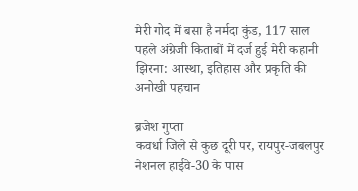मेरी गोद में बसा है नर्मदा कुंड, 117 साल पहले अंग्रेजी किताबों में दर्ज हुई मेरी कहानी
झिरना: आस्था, इतिहास और प्रकृति की अनोखी पहचान

ब्रजेश गुप्ता
कवर्धा जिले से कुछ दूरी पर, रायपुर-जबलपुर नेशनल हाईवे-30 के पास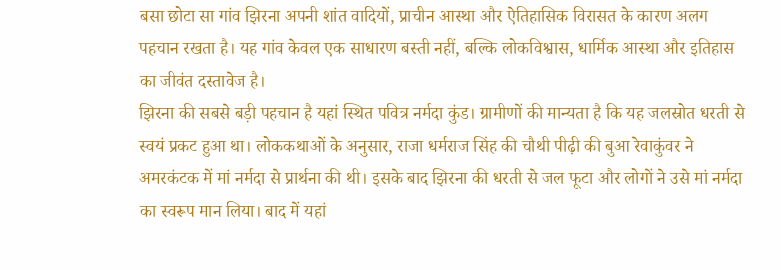बसा छोटा सा गांव झिरना अपनी शांत वादियों, प्राचीन आस्था और ऐतिहासिक विरासत के कारण अलग पहचान रखता है। यह गांव केवल एक साधारण बस्ती नहीं, बल्कि लोकविश्वास, धार्मिक आस्था और इतिहास का जीवंत दस्तावेज है।
झिरना की सबसे बड़ी पहचान है यहां स्थित पवित्र नर्मदा कुंड। ग्रामीणों की मान्यता है कि यह जलस्रोत धरती से स्वयं प्रकट हुआ था। लोककथाओं के अनुसार, राजा धर्मराज सिंह की चौथी पीढ़ी की बुआ रेवाकुंवर ने अमरकंटक में मां नर्मदा से प्रार्थना की थी। इसके बाद झिरना की धरती से जल फूटा और लोगों ने उसे मां नर्मदा का स्वरूप मान लिया। बाद में यहां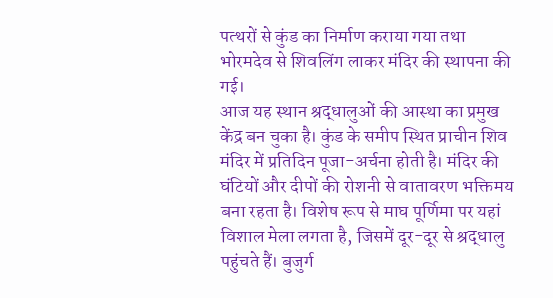पत्थरों से कुंड का निर्माण कराया गया तथा भोरमदेव से शिवलिंग लाकर मंदिर की स्थापना की गई।
आज यह स्थान श्रद्धालुओं की आस्था का प्रमुख केंद्र बन चुका है। कुंड के समीप स्थित प्राचीन शिव मंदिर में प्रतिदिन पूजा-अर्चना होती है। मंदिर की घंटियों और दीपों की रोशनी से वातावरण भक्तिमय बना रहता है। विशेष रूप से माघ पूर्णिमा पर यहां विशाल मेला लगता है, जिसमें दूर-दूर से श्रद्धालु पहुंचते हैं। बुजुर्ग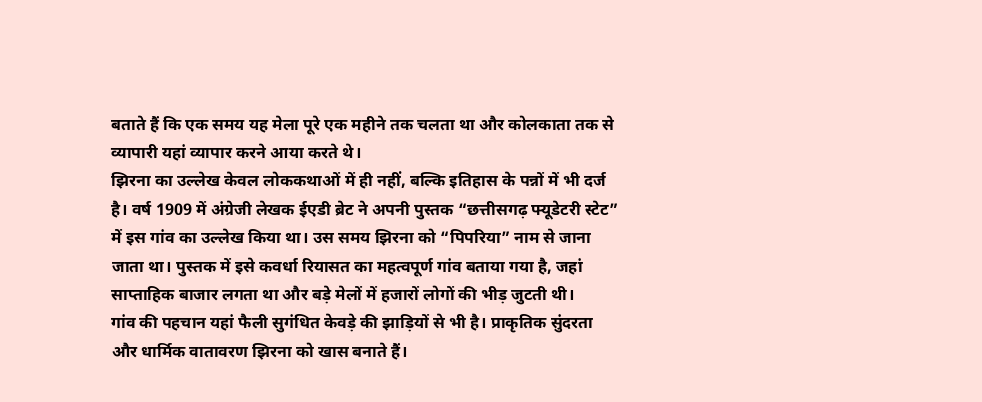बताते हैं कि एक समय यह मेला पूरे एक महीने तक चलता था और कोलकाता तक से व्यापारी यहां व्यापार करने आया करते थे।
झिरना का उल्लेख केवल लोककथाओं में ही नहीं, बल्कि इतिहास के पन्नों में भी दर्ज है। वर्ष 1909 में अंग्रेजी लेखक ईएडी ब्रेट ने अपनी पुस्तक “छत्तीसगढ़ फ्यूडेटरी स्टेट” में इस गांव का उल्लेख किया था। उस समय झिरना को “पिपरिया” नाम से जाना जाता था। पुस्तक में इसे कवर्धा रियासत का महत्वपूर्ण गांव बताया गया है, जहां साप्ताहिक बाजार लगता था और बड़े मेलों में हजारों लोगों की भीड़ जुटती थी।
गांव की पहचान यहां फैली सुगंधित केवड़े की झाड़ियों से भी है। प्राकृतिक सुंदरता और धार्मिक वातावरण झिरना को खास बनाते हैं।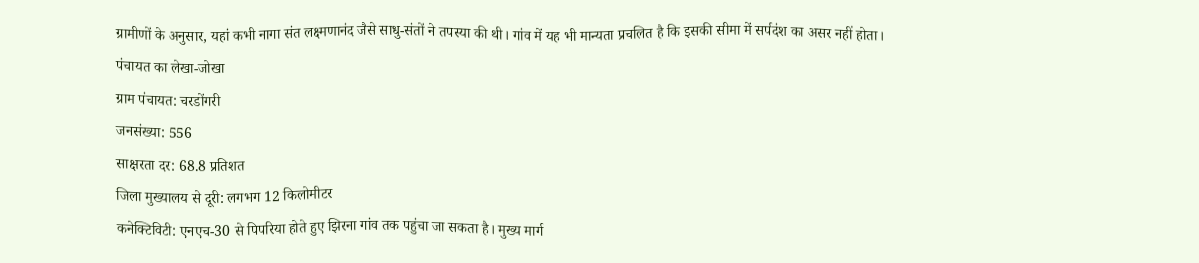ग्रामीणों के अनुसार, यहां कभी नागा संत लक्ष्मणानंद जैसे साधु-संतों ने तपस्या की थी। गांव में यह भी मान्यता प्रचलित है कि इसकी सीमा में सर्पदंश का असर नहीं होता।
पंचायत का लेखा-जोखा
ग्राम पंचायत: चरडोंगरी
जनसंख्या: 556
साक्षरता दर: 68.8 प्रतिशत
जिला मुख्यालय से दूरी: लगभग 12 किलोमीटर
कनेक्टिविटी: एनएच-30 से पिपरिया होते हुए झिरना गांव तक पहुंचा जा सकता है। मुख्य मार्ग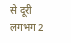से दूरी लगभग 2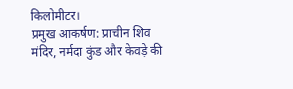किलोमीटर।
प्रमुख आकर्षण: प्राचीन शिव मंदिर, नर्मदा कुंड और केवड़े की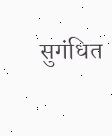सुगंधित